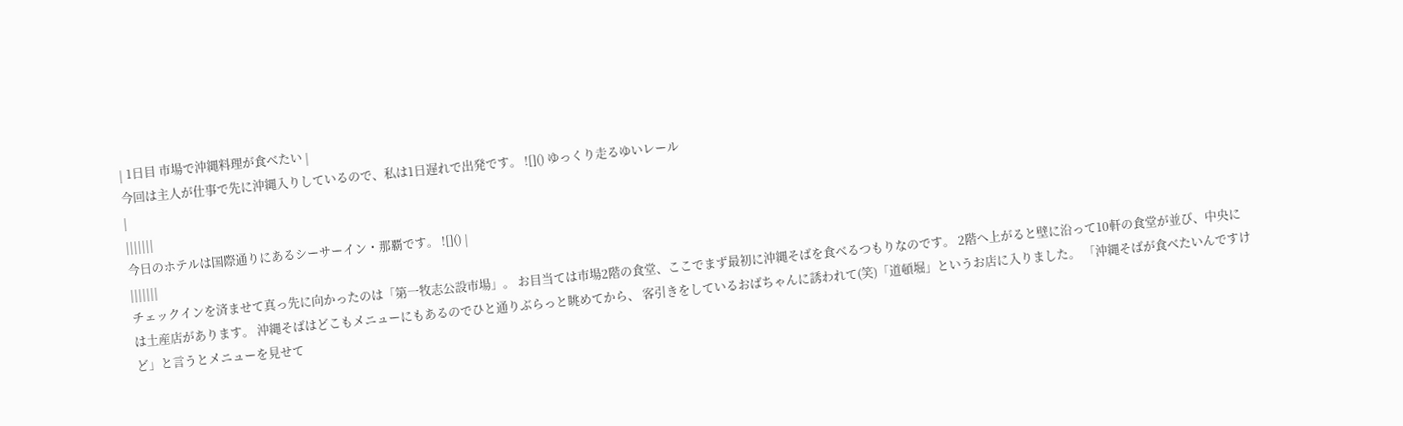| 1日目 市場で沖縄料理が食べたい |
今回は主人が仕事で先に沖縄入りしているので、私は1日遅れで出発です。 ![]() ゆっくり走るゆいレール
|
|||||||
今日のホテルは国際通りにあるシーサーイン・那覇です。 ![]() |
|||||||
チェックインを済ませて真っ先に向かったのは「第一牧志公設市場」。 お目当ては市場2階の食堂、ここでまず最初に沖縄そばを食べるつもりなのです。 2階へ上がると壁に沿って10軒の食堂が並び、中央には土産店があります。 沖縄そばはどこもメニューにもあるのでひと通りぶらっと眺めてから、 客引きをしているおばちゃんに誘われて(笑)「道頓堀」というお店に入りました。 「沖縄そばが食べたいんですけど」と言うとメニューを見せて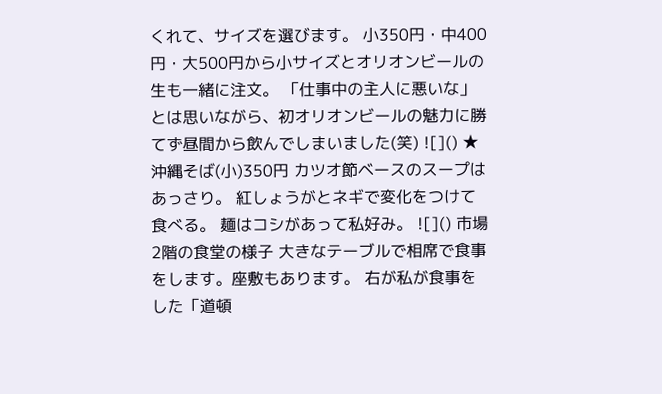くれて、サイズを選びます。 小350円・中400円・大500円から小サイズとオリオンビールの生も一緒に注文。 「仕事中の主人に悪いな」とは思いながら、初オリオンビールの魅力に勝てず昼間から飲んでしまいました(笑) ![]() ★沖縄そば(小)350円 カツオ節ベースのスープはあっさり。 紅しょうがとネギで変化をつけて食べる。 麺はコシがあって私好み。 ![]() 市場2階の食堂の様子 大きなテーブルで相席で食事をします。座敷もあります。 右が私が食事をした「道頓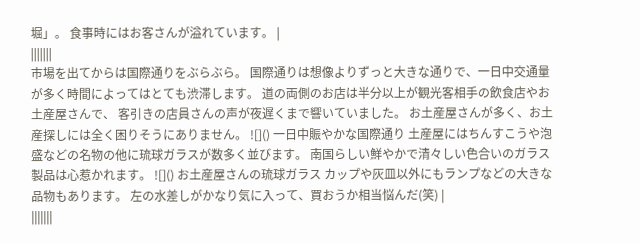堀」。 食事時にはお客さんが溢れています。 |
|||||||
市場を出てからは国際通りをぶらぶら。 国際通りは想像よりずっと大きな通りで、一日中交通量が多く時間によってはとても渋滞します。 道の両側のお店は半分以上が観光客相手の飲食店やお土産屋さんで、 客引きの店員さんの声が夜遅くまで響いていました。 お土産屋さんが多く、お土産探しには全く困りそうにありません。 ![]() 一日中賑やかな国際通り 土産屋にはちんすこうや泡盛などの名物の他に琉球ガラスが数多く並びます。 南国らしい鮮やかで清々しい色合いのガラス製品は心惹かれます。 ![]() お土産屋さんの琉球ガラス カップや灰皿以外にもランプなどの大きな品物もあります。 左の水差しがかなり気に入って、買おうか相当悩んだ(笑) |
|||||||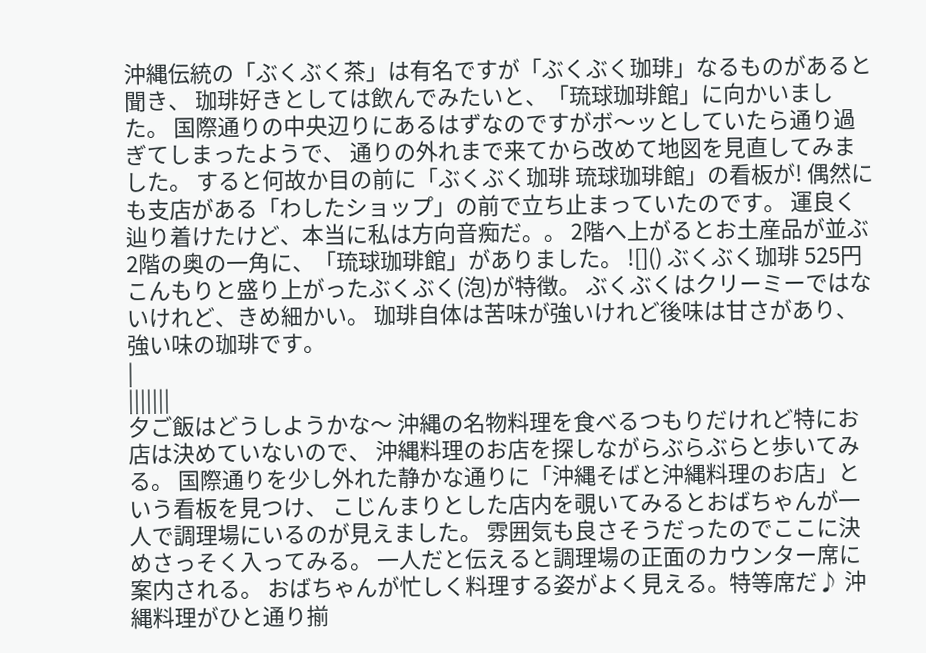沖縄伝統の「ぶくぶく茶」は有名ですが「ぶくぶく珈琲」なるものがあると聞き、 珈琲好きとしては飲んでみたいと、「琉球珈琲館」に向かいました。 国際通りの中央辺りにあるはずなのですがボ〜ッとしていたら通り過ぎてしまったようで、 通りの外れまで来てから改めて地図を見直してみました。 すると何故か目の前に「ぶくぶく珈琲 琉球珈琲館」の看板が! 偶然にも支店がある「わしたショップ」の前で立ち止まっていたのです。 運良く辿り着けたけど、本当に私は方向音痴だ。。 2階へ上がるとお土産品が並ぶ2階の奥の一角に、「琉球珈琲館」がありました。 ![]() ぶくぶく珈琲 525円 こんもりと盛り上がったぶくぶく(泡)が特徴。 ぶくぶくはクリーミーではないけれど、きめ細かい。 珈琲自体は苦味が強いけれど後味は甘さがあり、 強い味の珈琲です。
|
|||||||
夕ご飯はどうしようかな〜 沖縄の名物料理を食べるつもりだけれど特にお店は決めていないので、 沖縄料理のお店を探しながらぶらぶらと歩いてみる。 国際通りを少し外れた静かな通りに「沖縄そばと沖縄料理のお店」という看板を見つけ、 こじんまりとした店内を覗いてみるとおばちゃんが一人で調理場にいるのが見えました。 雰囲気も良さそうだったのでここに決めさっそく入ってみる。 一人だと伝えると調理場の正面のカウンター席に案内される。 おばちゃんが忙しく料理する姿がよく見える。特等席だ♪ 沖縄料理がひと通り揃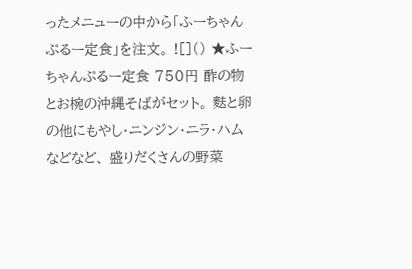ったメニューの中から「ふーちゃんぷるー定食」を注文。 ![]() ★ふーちゃんぷるー定食 750円 酢の物とお椀の沖縄そばがセット。 麩と卵の他にもやし・ニンジン・ニラ・ハムなどなど、 盛りだくさんの野菜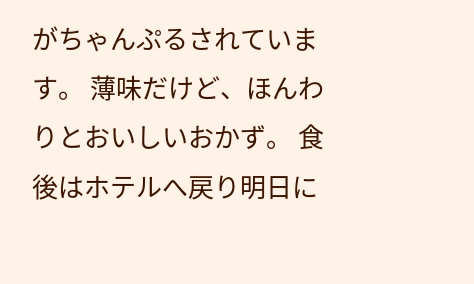がちゃんぷるされています。 薄味だけど、ほんわりとおいしいおかず。 食後はホテルへ戻り明日に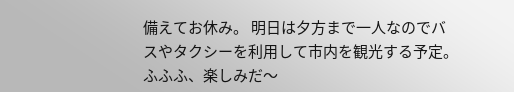備えてお休み。 明日は夕方まで一人なのでバスやタクシーを利用して市内を観光する予定。 ふふふ、楽しみだ〜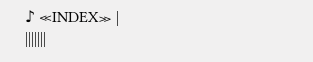♪ ≪INDEX≫ |
|||||||